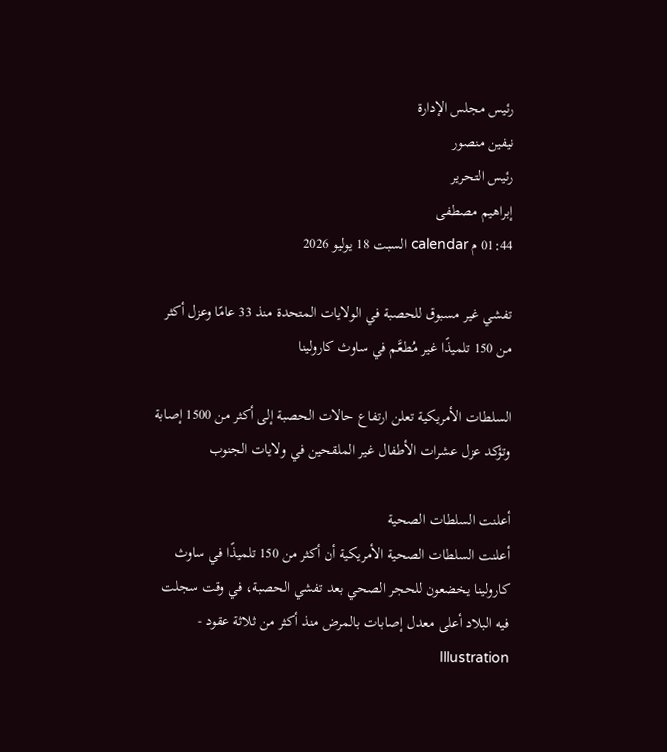رئيس مجلس الإدارة
نيفين منصور
رئيس التحرير
إبراهيم مصطفى
01:44 م calendar السبت 18 يوليو 2026

تفشي غير مسبوق للحصبة في الولايات المتحدة منذ 33 عامًا وعزل أكثر من 150 تلميذًا غير مُطعَّم في ساوث كارولينا

السلطات الأمريكية تعلن ارتفاع حالات الحصبة إلى أكثر من 1500 إصابة وتؤكد عزل عشرات الأطفال غير الملقحين في ولايات الجنوب

أعلنت السلطات الصحية
أعلنت السلطات الصحية الأمريكية أن أكثر من 150 تلميذًا في ساوث كارولينا يخضعون للحجر الصحي بعد تفشي الحصبة، في وقت سجلت فيه البلاد أعلى معدل إصابات بالمرض منذ أكثر من ثلاثة عقود - Illustration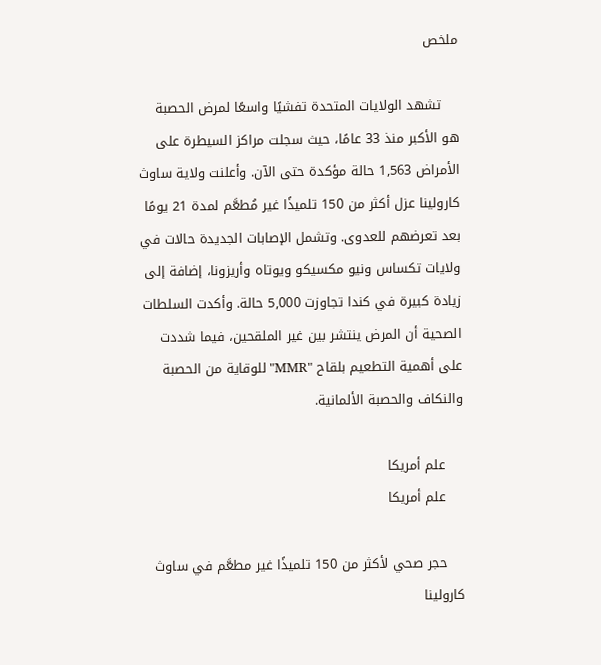ملخص

    تشهد الولايات المتحدة تفشيًا واسعًا لمرض الحصبة هو الأكبر منذ 33 عامًا، حيث سجلت مراكز السيطرة على الأمراض 1,563 حالة مؤكدة حتى الآن. وأعلنت ولاية ساوث كارولينا عزل أكثر من 150 تلميذًا غير مُطعَّم لمدة 21 يومًا بعد تعرضهم للعدوى. وتشمل الإصابات الجديدة حالات في ولايات تكساس ونيو مكسيكو ويوتاه وأريزونا، إضافة إلى زيادة كبيرة في كندا تجاوزت 5,000 حالة. وأكدت السلطات الصحية أن المرض ينتشر بين غير الملقحين، فيما شددت على أهمية التطعيم بلقاح "MMR" للوقاية من الحصبة والنكاف والحصبة الألمانية.

    علم أمريكا
    علم أمريكا

    حجر صحي لأكثر من 150 تلميذًا غير مطعَّم في ساوث كارولينا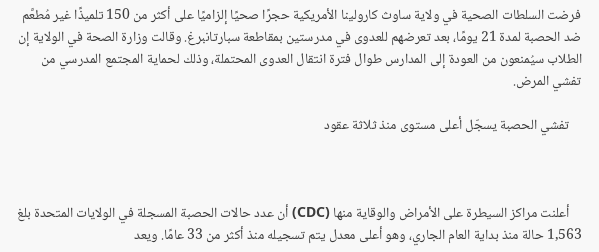فرضت السلطات الصحية في ولاية ساوث كارولينا الأمريكية حجرًا صحيًا إلزاميًا على أكثر من 150 تلميذًا غير مُطعَّم ضد الحصبة لمدة 21 يومًا، بعد تعرضهم للعدوى في مدرستين بمقاطعة سبارتانبرغ. وقالت وزارة الصحة في الولاية إن الطلاب سيُمنعون من العودة إلى المدارس طوال فترة انتقال العدوى المحتملة، وذلك لحماية المجتمع المدرسي من تفشي المرض.

    تفشي الحصبة يسجّل أعلى مستوى منذ ثلاثة عقود



    أعلنت مراكز السيطرة على الأمراض والوقاية منها (CDC) أن عدد حالات الحصبة المسجلة في الولايات المتحدة بلغ 1,563 حالة منذ بداية العام الجاري، وهو أعلى معدل يتم تسجيله منذ أكثر من 33 عامًا. ويعد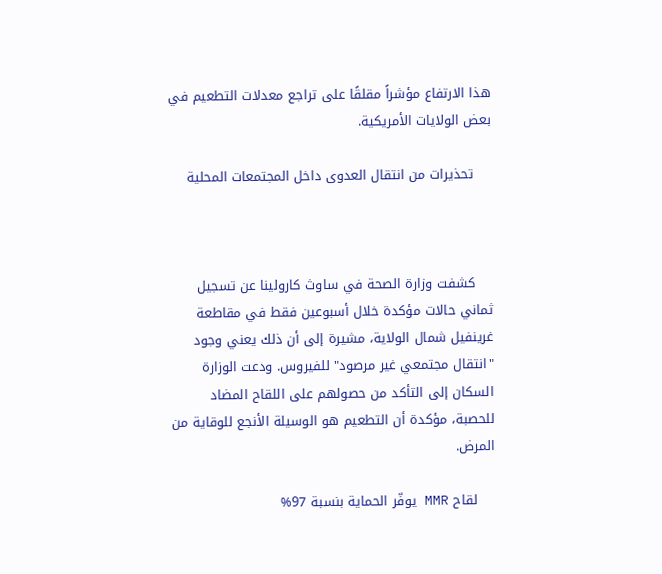هذا الارتفاع مؤشراً مقلقًا على تراجع معدلات التطعيم في بعض الولايات الأمريكية.

    تحذيرات من انتقال العدوى داخل المجتمعات المحلية



    كشفت وزارة الصحة في ساوث كارولينا عن تسجيل ثماني حالات مؤكدة خلال أسبوعين فقط في مقاطعة غرينفيل شمال الولاية، مشيرة إلى أن ذلك يعني وجود "انتقال مجتمعي غير مرصود" للفيروس. ودعت الوزارة السكان إلى التأكد من حصولهم على اللقاح المضاد للحصبة، مؤكدة أن التطعيم هو الوسيلة الأنجع للوقاية من المرض.

    لقاح MMR يوفّر الحماية بنسبة 97%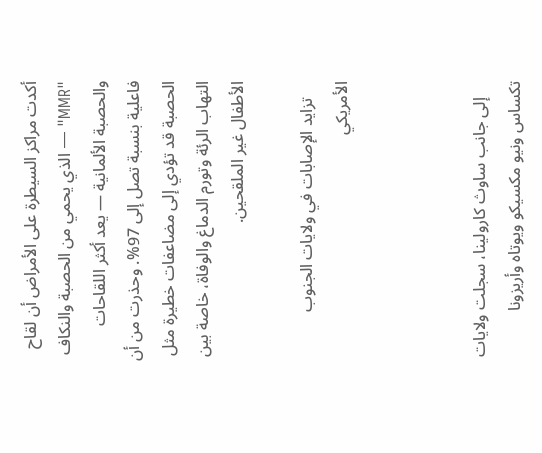أكدت مراكز السيطرة على الأمراض أن لقاح "MMR" — الذي يحمي من الحصبة والنكاف والحصبة الألمانية — يعد أكثر اللقاحات فاعلية بنسبة تصل إلى 97%. وحذرت من أن الحصبة قد تؤدي إلى مضاعفات خطيرة مثل التهاب الرئة وتورم الدماغ والوفاة، خاصة بين الأطفال غير الملقحين.

    تزايد الإصابات في ولايات الجنوب الأمريكي



    إلى جانب ساوث كارولينا، سجلت ولايات تكساس ونيو مكسيكو ويوتاه وأريزونا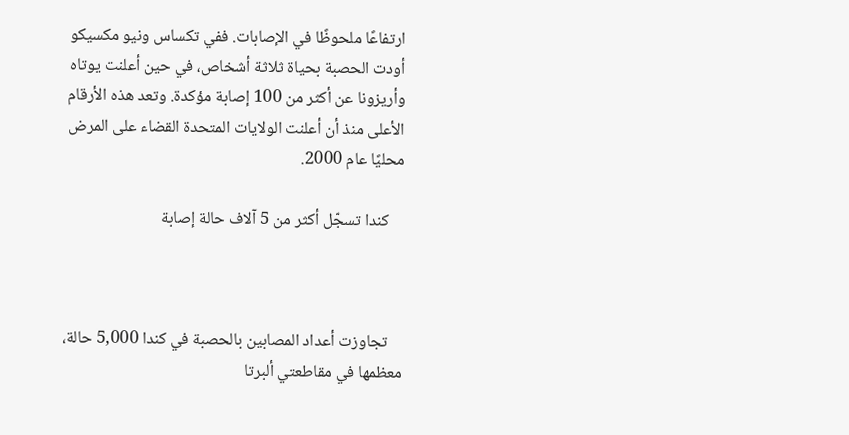ارتفاعًا ملحوظًا في الإصابات. ففي تكساس ونيو مكسيكو أودت الحصبة بحياة ثلاثة أشخاص، في حين أعلنت يوتاه وأريزونا عن أكثر من 100 إصابة مؤكدة. وتعد هذه الأرقام الأعلى منذ أن أعلنت الولايات المتحدة القضاء على المرض محليًا عام 2000.

    كندا تسجّل أكثر من 5 آلاف حالة إصابة



    تجاوزت أعداد المصابين بالحصبة في كندا 5,000 حالة، معظمها في مقاطعتي ألبرتا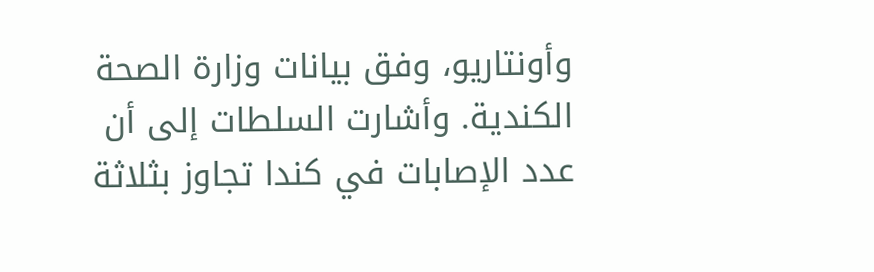وأونتاريو، وفق بيانات وزارة الصحة الكندية. وأشارت السلطات إلى أن عدد الإصابات في كندا تجاوز بثلاثة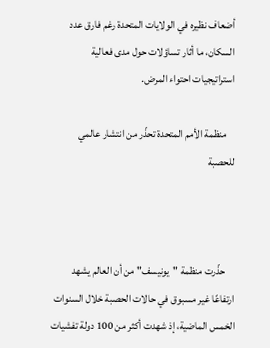أضعاف نظيره في الولايات المتحدة رغم فارق عدد السكان، ما أثار تساؤلات حول مدى فعالية استراتيجيات احتواء المرض.

    منظمة الأمم المتحدة تحذّر من انتشار عالمي للحصبة



    حذّرت منظمة "يونيسف" من أن العالم يشهد ارتفاعًا غير مسبوق في حالات الحصبة خلال السنوات الخمس الماضية، إذ شهدت أكثر من 100 دولة تفشيات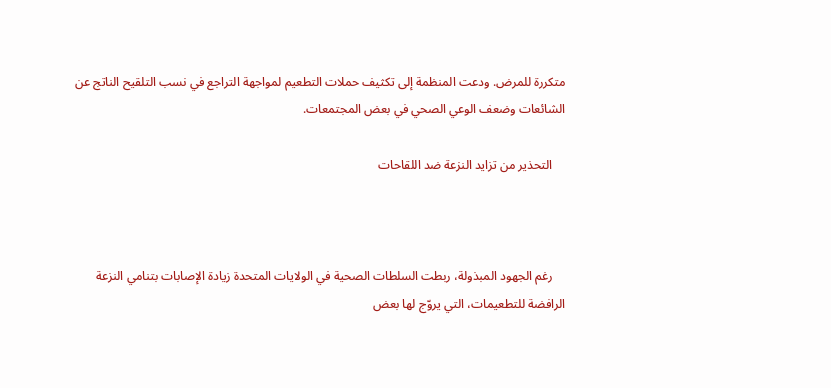متكررة للمرض. ودعت المنظمة إلى تكثيف حملات التطعيم لمواجهة التراجع في نسب التلقيح الناتج عن الشائعات وضعف الوعي الصحي في بعض المجتمعات.

    التحذير من تزايد النزعة ضد اللقاحات



    رغم الجهود المبذولة، ربطت السلطات الصحية في الولايات المتحدة زيادة الإصابات بتنامي النزعة الرافضة للتطعيمات، التي يروّج لها بعض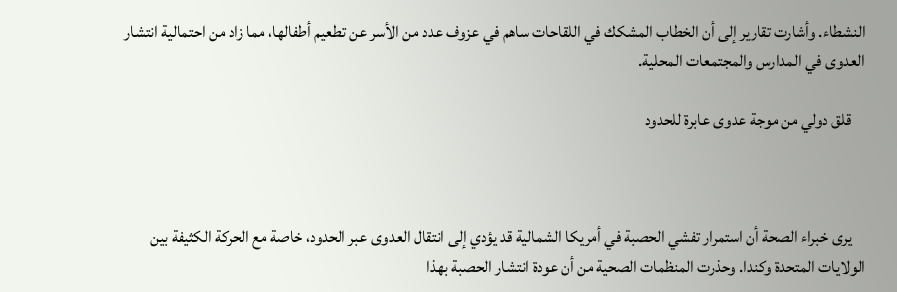النشطاء. وأشارت تقارير إلى أن الخطاب المشكك في اللقاحات ساهم في عزوف عدد من الأسر عن تطعيم أطفالها، مما زاد من احتمالية انتشار العدوى في المدارس والمجتمعات المحلية.

    قلق دولي من موجة عدوى عابرة للحدود



    يرى خبراء الصحة أن استمرار تفشي الحصبة في أمريكا الشمالية قد يؤدي إلى انتقال العدوى عبر الحدود، خاصة مع الحركة الكثيفة بين الولايات المتحدة وكندا. وحذرت المنظمات الصحية من أن عودة انتشار الحصبة بهذا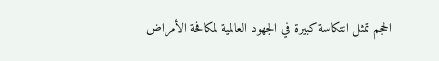الحجم تمثل انتكاسة كبيرة في الجهود العالمية لمكافحة الأمراض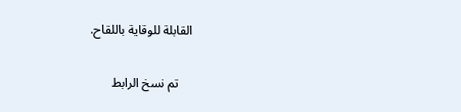القابلة للوقاية باللقاح.

    تم نسخ الرابط